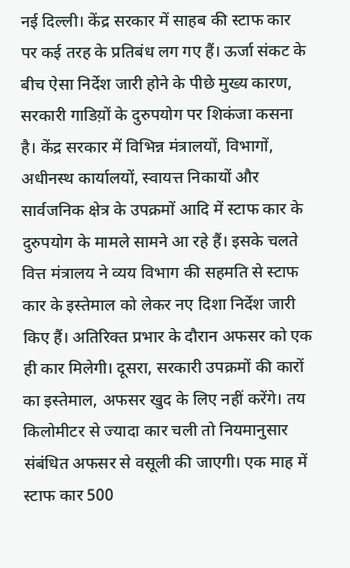नई दिल्ली। केंद्र सरकार में साहब की स्टाफ कार पर कई तरह के प्रतिबंध लग गए हैं। ऊर्जा संकट के बीच ऐसा निर्देश जारी होने के पीछे मुख्य कारण, सरकारी गाडिय़ों के दुरुपयोग पर शिकंजा कसना है। केंद्र सरकार में विभिन्न मंत्रालयों, विभागों, अधीनस्थ कार्यालयों, स्वायत्त निकायों और सार्वजनिक क्षेत्र के उपक्रमों आदि में स्टाफ कार के दुरुपयोग के मामले सामने आ रहे हैं। इसके चलते वित्त मंत्रालय ने व्यय विभाग की सहमति से स्टाफ कार के इस्तेमाल को लेकर नए दिशा निर्देश जारी किए हैं। अतिरिक्त प्रभार के दौरान अफसर को एक ही कार मिलेगी। दूसरा, सरकारी उपक्रमों की कारों का इस्तेमाल, अफसर खुद के लिए नहीं करेंगे। तय किलोमीटर से ज्यादा कार चली तो नियमानुसार संबंधित अफसर से वसूली की जाएगी। एक माह में स्टाफ कार 500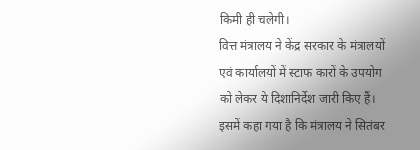किमी ही चलेगी।
वित्त मंत्रालय ने केंद्र सरकार के मंत्रालयों एवं कार्यालयों में स्टाफ कारों के उपयोग को लेकर ये दिशानिर्देश जारी किए हैं। इसमें कहा गया है कि मंत्रालय ने सितंबर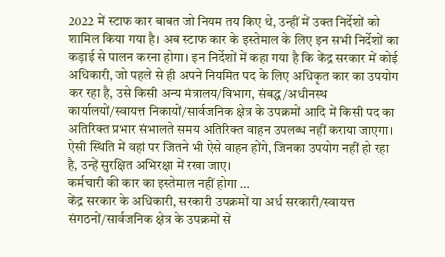2022 में स्टाफ कार बाबत जो नियम तय किए थे, उन्हीं में उक्त निर्देशों को शामिल किया गया है। अब स्टाफ कार के इस्तेमाल के लिए इन सभी निर्देशों का कड़ाई से पालन करना होगा। इन निर्देशों में कहा गया है कि केंद्र सरकार में कोई अधिकारी, जो पहले से ही अपने नियमित पद के लिए अधिकृत कार का उपयोग कर रहा है, उसे किसी अन्य मंत्रालय/विभाग, संबद्ध/अधीनस्थ कार्यालयों/स्वायत्त निकायों/सार्वजनिक क्षेत्र के उपक्रमों आदि में किसी पद का अतिरिक्त प्रभार संभालते समय अतिरिक्त वाहन उपलब्ध नहीं कराया जाएगा। ऐसी स्थिति में वहां पर जितने भी ऐसे वाहन होंगे, जिनका उपयोग नहीं हो रहा है, उन्हें सुरक्षित अभिरक्षा में रखा जाए।
कर्मचारी की कार का इस्तेमाल नहीं होगा …
केंद्र सरकार के अधिकारी, सरकारी उपक्रमों या अर्ध सरकारी/स्वायत्त संगठनों/सार्वजनिक क्षेत्र के उपक्रमों से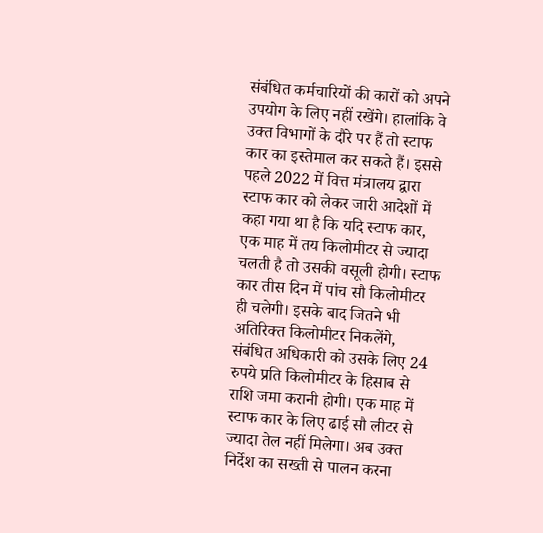संबंधित कर्मचारियों की कारों को अपने उपयोग के लिए नहीं रखेंगे। हालांकि वे उक्त विभागों के दौरे पर हैं तो स्टाफ कार का इस्तेमाल कर सकते हैं। इससे पहले 2022 में वित्त मंत्रालय द्वारा स्टाफ कार को लेकर जारी आदेशों में कहा गया था है कि यदि स्टाफ कार, एक माह में तय किलोमीटर से ज्यादा चलती है तो उसकी वसूली होगी। स्टाफ कार तीस दिन में पांच सौ किलोमीटर ही चलेगी। इसके बाद जितने भी अतिरिक्त किलोमीटर निकलेंगे, संबंधित अधिकारी को उसके लिए 24 रुपये प्रति किलोमीटर के हिसाब से राशि जमा करानी होगी। एक माह में स्टाफ कार के लिए ढाई सौ लीटर से ज्यादा तेल नहीं मिलेगा। अब उक्त निर्देश का सख्ती से पालन करना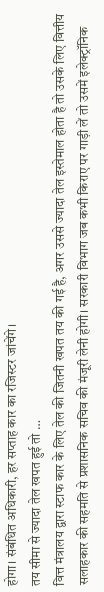होगा। संबंधित अधिकारी, हर सप्ताह कार का रजिस्टर जांचेंगे।
तय सीमा से ज्यादा तेल खपत हुई तो …
वित्त मंत्रालय द्वारा स्टाफ कार के लिए तेल की जितनी खपत तय की गई है, अगर उससे ज्यादा तेल इस्तेमाल होता है तो उसके लिए वित्तीय सलाहकार की सहमति से प्रशासनिक सचिव की मंजूरी लेनी होगी। सरकारी विभाग जब कभी किराए पर गाड़ी लें तो उसमें इलेक्ट्रॉनिक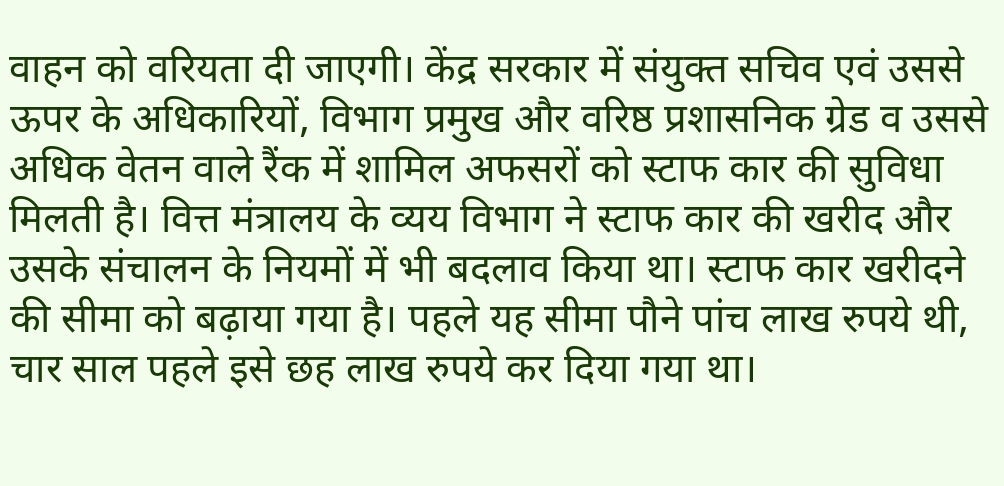वाहन को वरियता दी जाएगी। केंद्र सरकार में संयुक्त सचिव एवं उससे ऊपर के अधिकारियों, विभाग प्रमुख और वरिष्ठ प्रशासनिक ग्रेड व उससे अधिक वेतन वाले रैंक में शामिल अफसरों को स्टाफ कार की सुविधा मिलती है। वित्त मंत्रालय के व्यय विभाग ने स्टाफ कार की खरीद और उसके संचालन के नियमों में भी बदलाव किया था। स्टाफ कार खरीदने की सीमा को बढ़ाया गया है। पहले यह सीमा पौने पांच लाख रुपये थी, चार साल पहले इसे छह लाख रुपये कर दिया गया था।